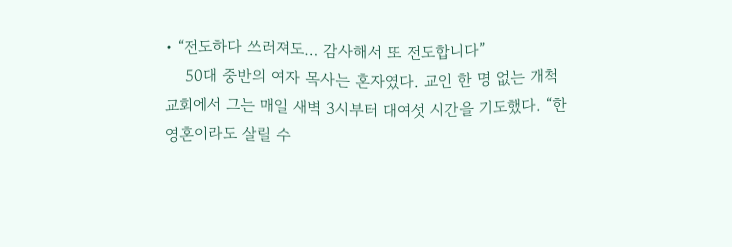• “전도하다 쓰러져도… 감사해서 또 전도합니다”
    50대 중반의 여자 목사는 혼자였다. 교인 한 명 없는 개척 교회에서 그는 매일 새벽 3시부터 대여섯 시간을 기도했다. “한 영혼이라도 살릴 수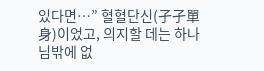있다면…” 혈혈단신(孑孑單身)이었고, 의지할 데는 하나님밖에 없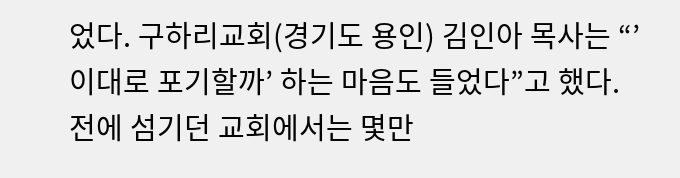었다. 구하리교회(경기도 용인) 김인아 목사는 “’이대로 포기할까’ 하는 마음도 들었다”고 했다. 전에 섬기던 교회에서는 몇만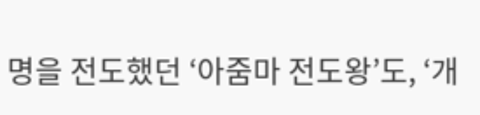명을 전도했던 ‘아줌마 전도왕’도, ‘개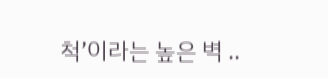척’이라는 높은 벽 ..